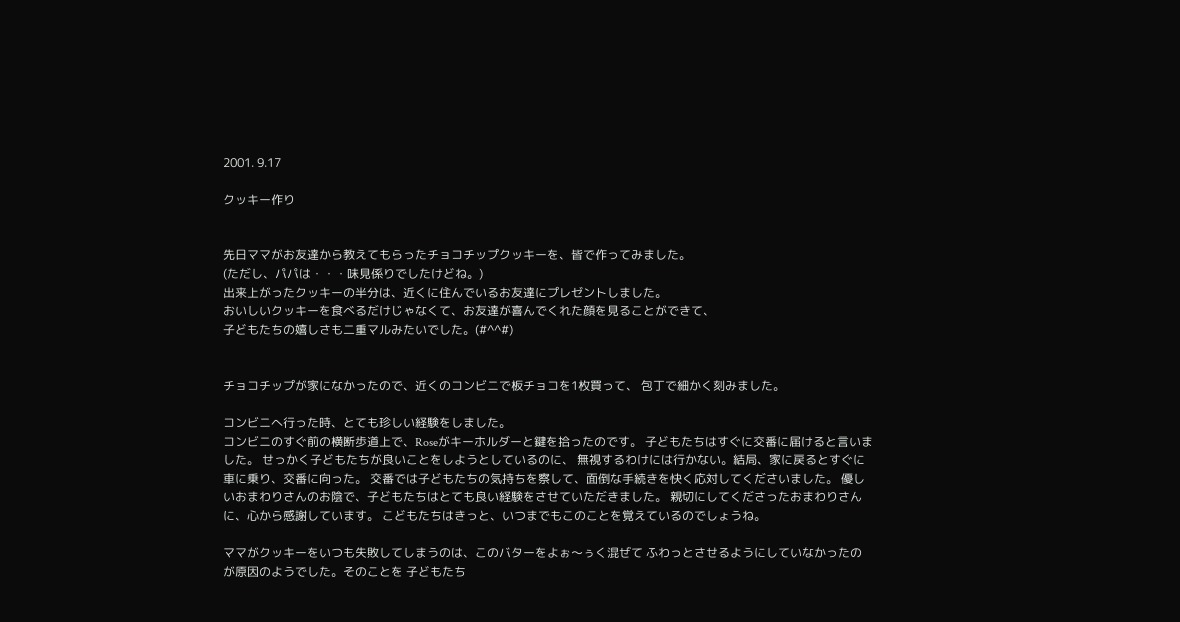2001. 9.17

クッキー作り


先日ママがお友達から教えてもらったチョコチップクッキーを、皆で作ってみました。
(ただし、パパは・・・味見係りでしたけどね。)
出来上がったクッキーの半分は、近くに住んでいるお友達にプレゼントしました。
おいしいクッキーを食べるだけじゃなくて、お友達が喜んでくれた顔を見ることができて、
子どもたちの嬉しさも二重マルみたいでした。(#^^#)


チョコチップが家になかったので、近くのコンビニで板チョコを1枚買って、 包丁で細かく刻みました。

コンビニへ行った時、とても珍しい経験をしました。
コンビニのすぐ前の横断歩道上で、Roseがキーホルダーと鍵を拾ったのです。 子どもたちはすぐに交番に届けると言いました。 せっかく子どもたちが良いことをしようとしているのに、 無視するわけには行かない。結局、家に戻るとすぐに車に乗り、交番に向った。 交番では子どもたちの気持ちを察して、面倒な手続きを快く応対してくださいました。 優しいおまわりさんのお陰で、子どもたちはとても良い経験をさせていただきました。 親切にしてくださったおまわりさんに、心から感謝しています。 こどもたちはきっと、いつまでもこのことを覚えているのでしょうね。

ママがクッキーをいつも失敗してしまうのは、このバターをよぉ〜ぅく混ぜて ふわっとさせるようにしていなかったのが原因のようでした。そのことを 子どもたち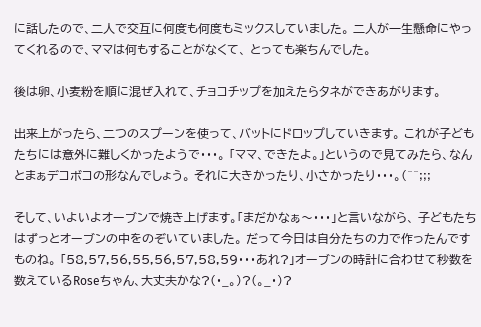に話したので、二人で交互に何度も何度もミックスしていました。 二人が一生懸命にやってくれるので、ママは何もすることがなくて、 とっても楽ちんでした。

後は卵、小麦粉を順に混ぜ入れて、チョコチップを加えたらタネができあがります。

出来上がったら、二つのスプーンを使って、バットにドロップしていきます。 これが子どもたちには意外に難しくかったようで・・・。 「ママ、できたよ。」というので見てみたら、なんとまぁデコボコの形なんでしょう。 それに大きかったり、小さかったり・・・。(^^;;;

そして、いよいよオーブンで焼き上げます。「まだかなぁ〜・・・」と言いながら、 子どもたちはずっとオーブンの中をのぞいていました。 だって今日は自分たちの力で作ったんですものね。 「58,57,56,55,56,57,58,59・・・あれ?」オーブンの時計に合わせて秒数を数えているRoseちゃん、大丈夫かな?(・_。)?(。_・)?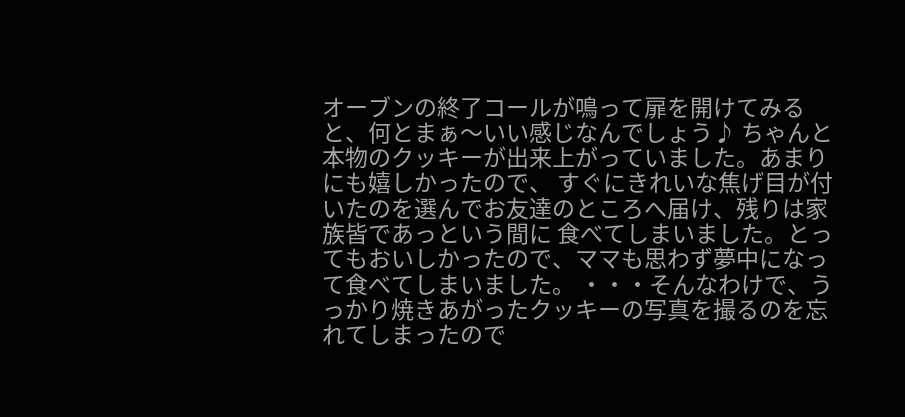オーブンの終了コールが鳴って扉を開けてみると、何とまぁ〜いい感じなんでしょう♪ ちゃんと本物のクッキーが出来上がっていました。あまりにも嬉しかったので、 すぐにきれいな焦げ目が付いたのを選んでお友達のところへ届け、残りは家族皆であっという間に 食べてしまいました。とってもおいしかったので、ママも思わず夢中になって食べてしまいました。 ・・・そんなわけで、うっかり焼きあがったクッキーの写真を撮るのを忘れてしまったので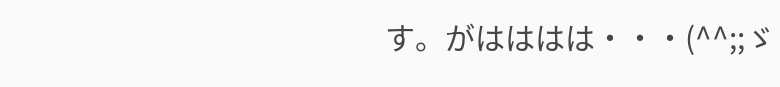す。がはははは・・・(^^;;ゞ